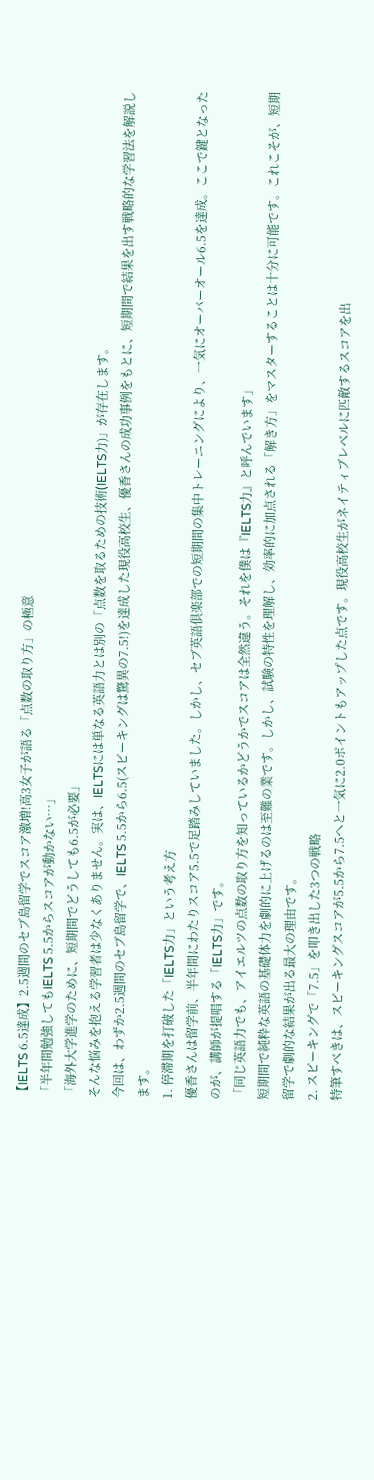【IELTS 6.5達成】2.5週間のセブ島留学でスコア激増!高3女子が語る「点数の取り方」の極意
「半年間勉強してもIELTS 5.5からスコアが動かない…」
「海外大学進学のために、短期間でどうしても6.5が必要」
そんな悩みを抱える学習者は少なくありません。実は、IELTSには単なる英語力とは別の「点数を取るための技術(IELTS力)」が存在します。
今回は、わずか2.5週間のセブ島留学で、IELTS 5.5から6.5(スピーキングは驚異の7.5!)を達成した現役高校生、優香さんの成功事例をもとに、短期間で結果を出す戦略的な学習法を解説します。
1. 停滞期を打破した「IELTS力」という考え方
優香さんは留学前、半年間にわたりスコア5.5で足踏みしていました。しかし、セブ英語倶楽部での短期間の集中トレーニングにより、一気にオーバーオール6.5を達成。ここで鍵となったのが、講師が提唱する「IELTS力」です。
「同じ英語力でも、アイエルツの点数の取り方を知っているかどうかでスコアは全然違う。それを僕は『IELTS力』と呼んでいます」
短期間で純粋な英語の基礎体力を劇的に上げるのは至難の業です。しかし、試験の特性を理解し、効率的に加点される「解き方」をマスターすることは十分に可能です。これこそが、短期留学で劇的な結果が出る最大の理由です。
2. スピーキングで「7.5」を叩き出した3つの戦略
特筆すべきは、スピーキングスコアが5.5から7.5へと一気に2.0ポイントもアップした点です。現役高校生がネイティブレベルに匹敵するスコアを出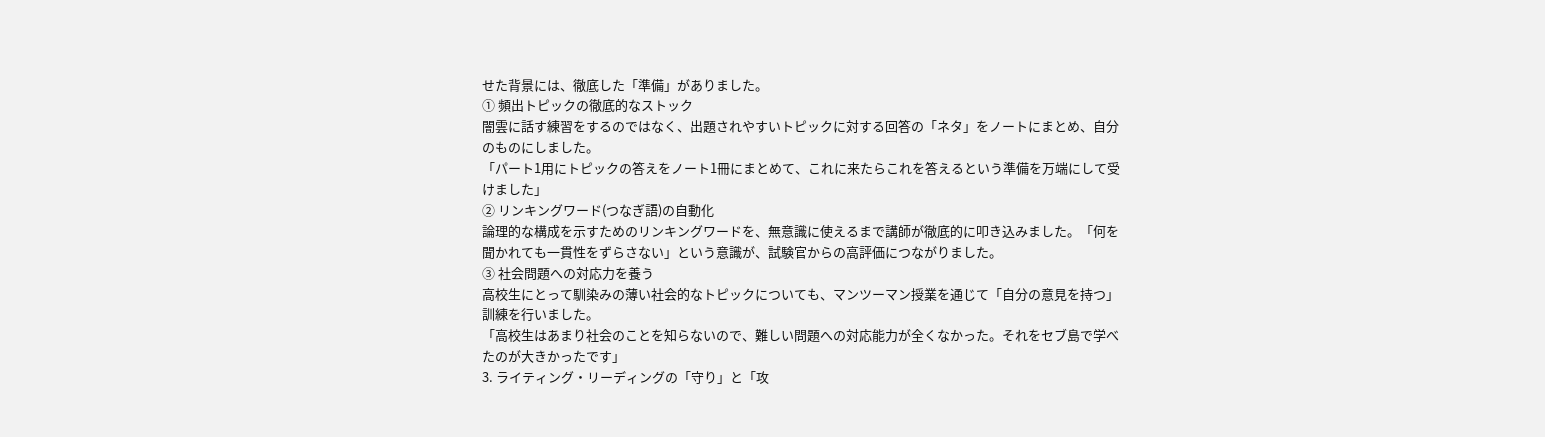せた背景には、徹底した「準備」がありました。
① 頻出トピックの徹底的なストック
闇雲に話す練習をするのではなく、出題されやすいトピックに対する回答の「ネタ」をノートにまとめ、自分のものにしました。
「パート1用にトピックの答えをノート1冊にまとめて、これに来たらこれを答えるという準備を万端にして受けました」
② リンキングワード(つなぎ語)の自動化
論理的な構成を示すためのリンキングワードを、無意識に使えるまで講師が徹底的に叩き込みました。「何を聞かれても一貫性をずらさない」という意識が、試験官からの高評価につながりました。
③ 社会問題への対応力を養う
高校生にとって馴染みの薄い社会的なトピックについても、マンツーマン授業を通じて「自分の意見を持つ」訓練を行いました。
「高校生はあまり社会のことを知らないので、難しい問題への対応能力が全くなかった。それをセブ島で学べたのが大きかったです」
3. ライティング・リーディングの「守り」と「攻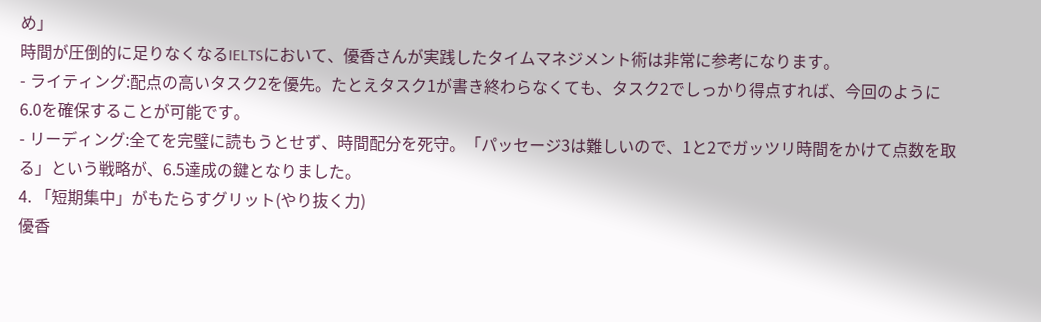め」
時間が圧倒的に足りなくなるIELTSにおいて、優香さんが実践したタイムマネジメント術は非常に参考になります。
- ライティング:配点の高いタスク2を優先。たとえタスク1が書き終わらなくても、タスク2でしっかり得点すれば、今回のように6.0を確保することが可能です。
- リーディング:全てを完璧に読もうとせず、時間配分を死守。「パッセージ3は難しいので、1と2でガッツリ時間をかけて点数を取る」という戦略が、6.5達成の鍵となりました。
4. 「短期集中」がもたらすグリット(やり抜く力)
優香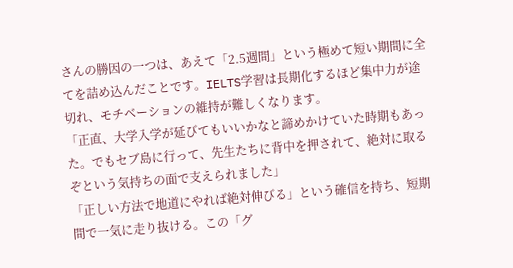さんの勝因の一つは、あえて「2.5週間」という極めて短い期間に全てを詰め込んだことです。IELTS学習は長期化するほど集中力が途切れ、モチベーションの維持が難しくなります。
「正直、大学入学が延びてもいいかなと諦めかけていた時期もあった。でもセブ島に行って、先生たちに背中を押されて、絶対に取るぞという気持ちの面で支えられました」
「正しい方法で地道にやれば絶対伸びる」という確信を持ち、短期間で一気に走り抜ける。この「グ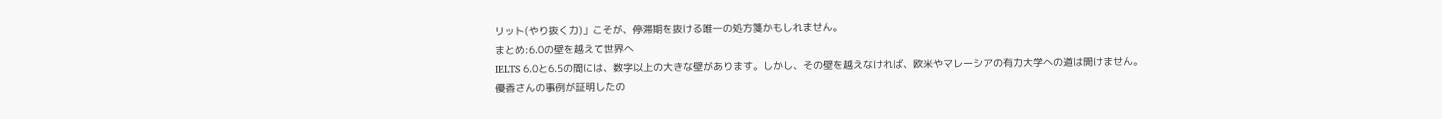リット(やり抜く力)」こそが、停滞期を抜ける唯一の処方箋かもしれません。
まとめ:6.0の壁を越えて世界へ
IELTS 6.0と6.5の間には、数字以上の大きな壁があります。しかし、その壁を越えなければ、欧米やマレーシアの有力大学への道は開けません。
優香さんの事例が証明したの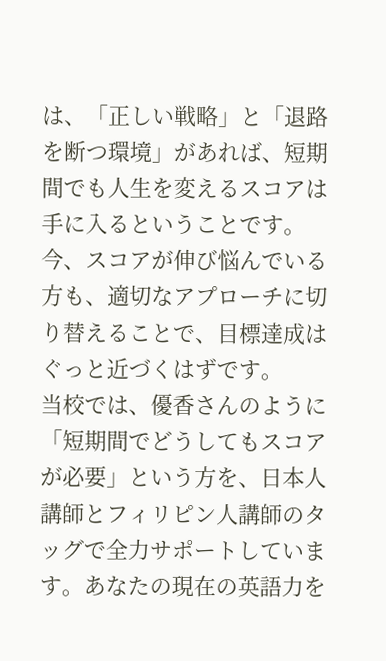は、「正しい戦略」と「退路を断つ環境」があれば、短期間でも人生を変えるスコアは手に入るということです。今、スコアが伸び悩んでいる方も、適切なアプローチに切り替えることで、目標達成はぐっと近づくはずです。
当校では、優香さんのように「短期間でどうしてもスコアが必要」という方を、日本人講師とフィリピン人講師のタッグで全力サポートしています。あなたの現在の英語力を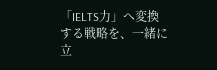「IELTS力」へ変換する戦略を、一緒に立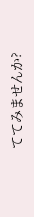ててみませんか?